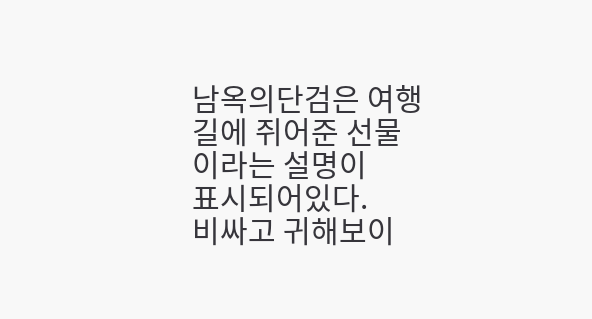남옥의단검은 여행길에 쥐어준 선물이라는 설명이
표시되어있다.
비싸고 귀해보이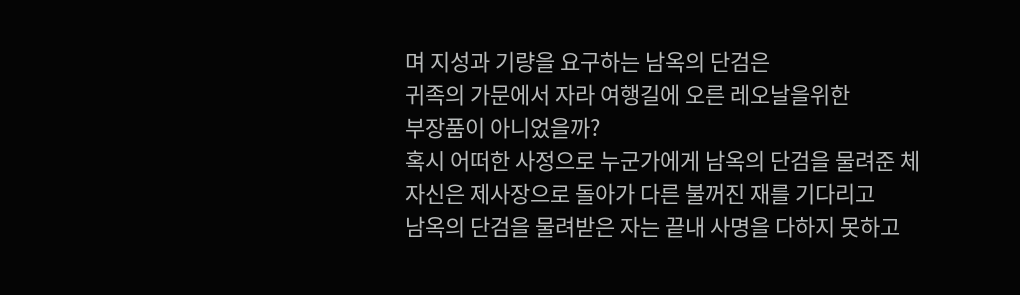며 지성과 기량을 요구하는 남옥의 단검은
귀족의 가문에서 자라 여행길에 오른 레오날을위한
부장품이 아니었을까?
혹시 어떠한 사정으로 누군가에게 남옥의 단검을 물려준 체
자신은 제사장으로 돌아가 다른 불꺼진 재를 기다리고
남옥의 단검을 물려받은 자는 끝내 사명을 다하지 못하고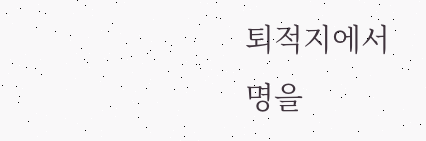퇴적지에서 명을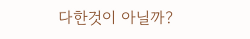다한것이 아닐까?